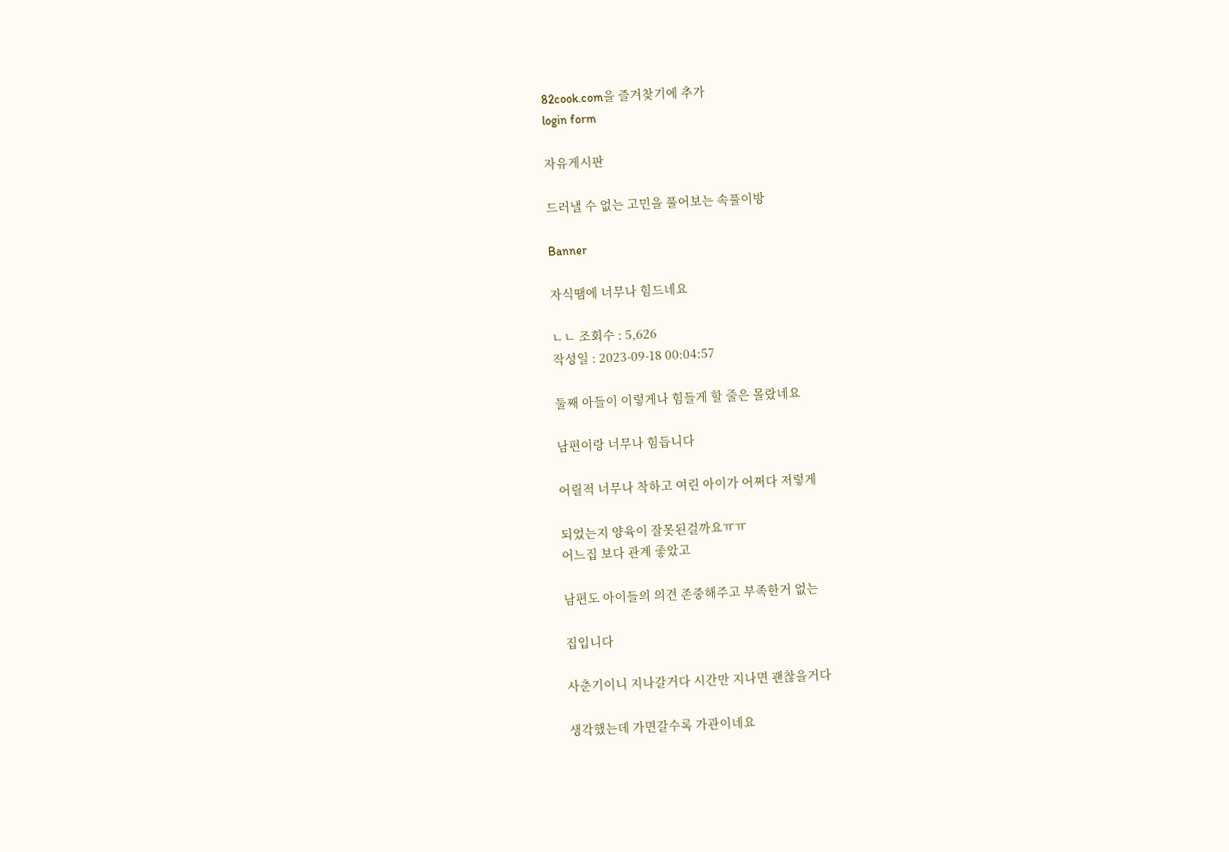82cook.com을 즐겨찾기에 추가
login form

자유게시판

드러낼 수 없는 고민을 풀어보는 속풀이방

Banner

자식땜에 너무나 힘드네요

ㄴㄴ 조회수 : 5,626
작성일 : 2023-09-18 00:04:57

둘째 아들이 이렇게나 힘들게 할 줄은 몰랐네요

남편이랑 너무나 힘듭니다

어릴적 너무나 착하고 여린 아이가 어쩌다 저렇게

되었는지 양육이 잘못된걸까요ㅠㅠ
어느집 보다 관계 좋았고

남편도 아이들의 의견 존중해주고 부족한거 없는

집입니다

사춘기이니 지나갈거다 시간만 지나면 괜찮을거다

생각했는데 가면갈수록 가관이네요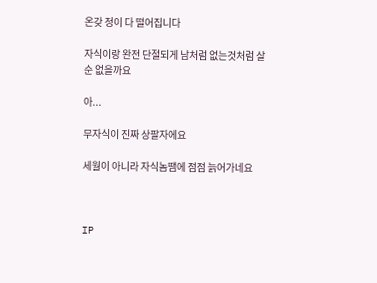온갖 정이 다 떨어집니다

자식이랑 완전 단절되게 남처럼 없는것처럼 살순 없을까요

아...

무자식이 진짜 상팔자에요

세월이 아니라 자식놈땜에 점점 늙어가네요



IP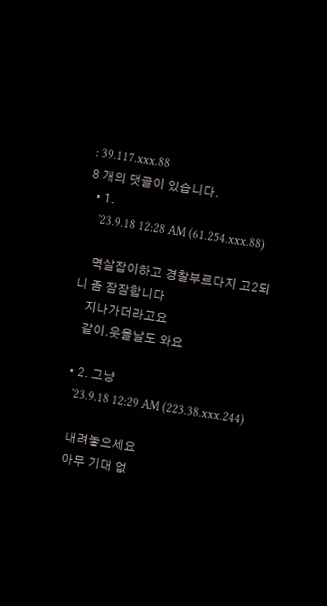: 39.117.xxx.88
8 개의 댓글이 있습니다.
  • 1.
    '23.9.18 12:28 AM (61.254.xxx.88)

    멱살잡이하고 경찰부르다지 고2되니 좀 잠잠합니다
    지나가더라고요
    같이.웃을날도 와요

  • 2. 그냥
    '23.9.18 12:29 AM (223.38.xxx.244)

    내려놓으세요
    아무 기대 없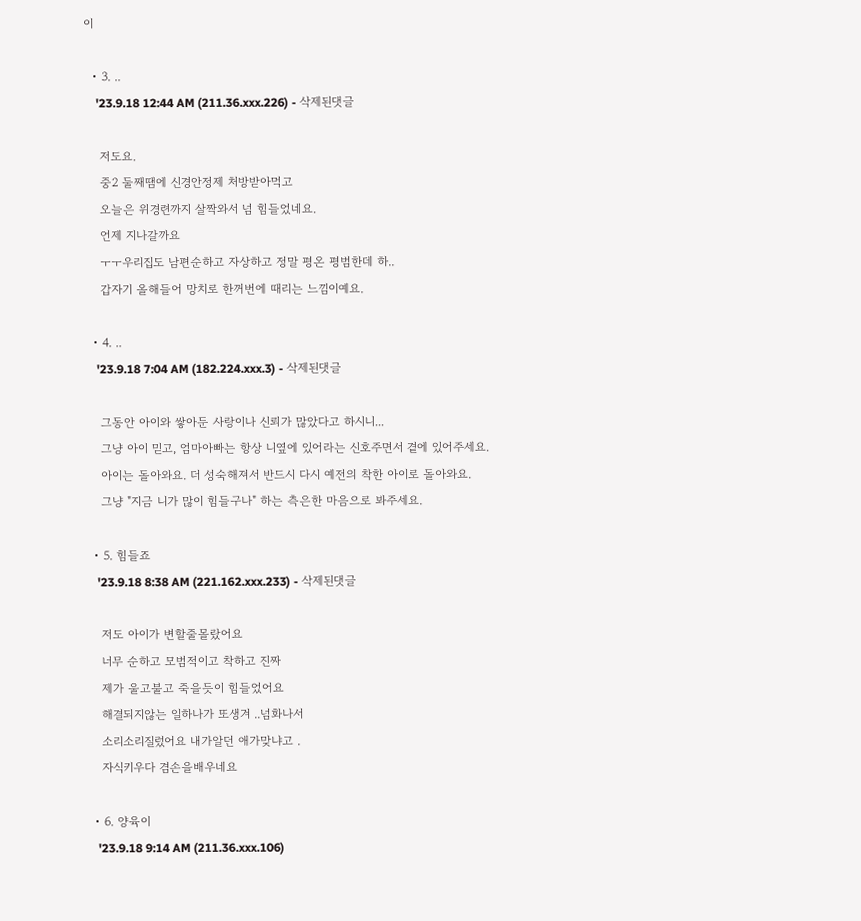이

  • 3. ..
    '23.9.18 12:44 AM (211.36.xxx.226) - 삭제된댓글

    저도요.
    중2 둘째땜에 신경안정제 처방받아먹고
    오늘은 위경련까지 살짝와서 넘 힘들었네요.
    언제 지나갈까요
    ㅜㅜ우리집도 남편순하고 자상하고 정말 평온 평범한데 하..
    갑자기 올해들어 망치로 한꺼번에 때리는 느낌이예요.

  • 4. ..
    '23.9.18 7:04 AM (182.224.xxx.3) - 삭제된댓글

    그동안 아이와 쌓아둔 사랑이나 신뢰가 많았다고 하시니...
    그냥 아이 믿고, 엄마아빠는 항상 니옆에 있어라는 신호주면서 곁에 있어주세요.
    아이는 돌아와요. 더 성숙해져서 반드시 다시 예전의 착한 아이로 돌아와요.
    그냥 "지금 니가 많이 힘들구나" 하는 측은한 마음으로 봐주세요.

  • 5. 힘들죠
    '23.9.18 8:38 AM (221.162.xxx.233) - 삭제된댓글

    저도 아이가 변할줄몰랐어요
    너무 순하고 모범적이고 착하고 진짜
    제가 울고불고 죽을듯이 힘들었어요
    해결되지않는 일하나가 또생겨 ..넘화나서
    소리소리질렀어요 내가알던 애가맞냐고 .
    자식키우다 겸손을배우네요

  • 6. 양육이
    '23.9.18 9:14 AM (211.36.xxx.106)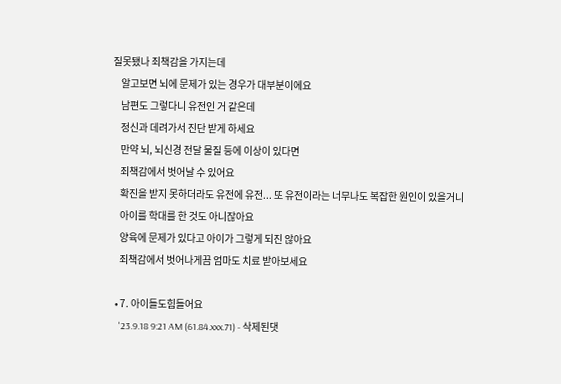질못됐나 죄책감을 가지는데
    알고보면 뇌에 문제가 있는 경우가 대부분이에요
    남편도 그렇다니 유전인 거 같은데
    정신과 데려가서 진단 받게 하세요
    만약 뇌, 뇌신경 전달 물질 등에 이상이 있다면
    죄책감에서 벗어날 수 있어요
    확진을 받지 못하더라도 유전에 유전... 또 유전이라는 너무나도 복잡한 원인이 있을거니
    아이를 학대를 한 것도 아니잖아요
    양육에 문제가 있다고 아이가 그렇게 되진 않아요
    죄책감에서 벗어나게끔 엄마도 치료 받아보세요

  • 7. 아이들도힘들어요
    '23.9.18 9:21 AM (61.84.xxx.71) - 삭제된댓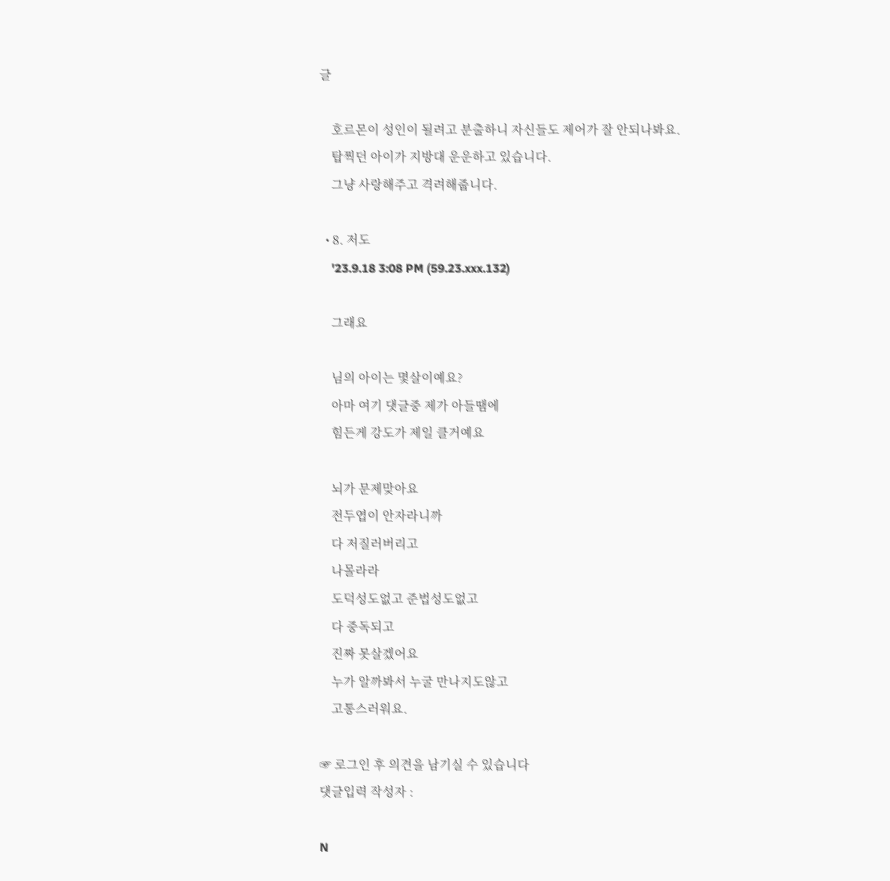글

    호르몬이 성인이 될려고 분출하니 자신들도 제어가 잘 안되나봐요.
    탑찍던 아이가 지방대 운운하고 있습니다.
    그냥 사랑해주고 격려해줍니다.

  • 8. 저도
    '23.9.18 3:08 PM (59.23.xxx.132)

    그래요

    님의 아이는 몇살이예요?
    아마 여기 댓글중 제가 아들땜에
    힘든게 강도가 제일 클거예요

    뇌가 문제맞아요
    전두엽이 안자라니까
    다 저질러버리고
    나몰라라
    도덕성도없고 준법성도없고
    다 중독되고
    진짜 못살겠어요
    누가 알까봐서 누굴 만나지도않고
    고통스러워요.

☞ 로그인 후 의견을 남기실 수 있습니다
댓글입력 작성자 :

N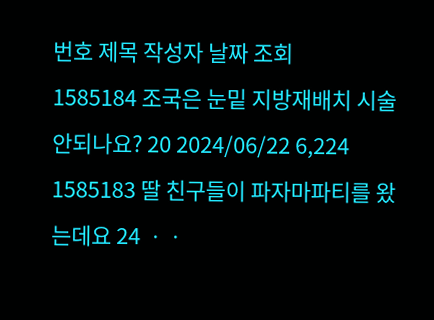번호 제목 작성자 날짜 조회
1585184 조국은 눈밑 지방재배치 시술 안되나요? 20 2024/06/22 6,224
1585183 딸 친구들이 파자마파티를 왔는데요 24 ㆍㆍ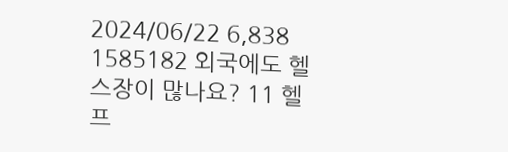2024/06/22 6,838
1585182 외국에도 헬스장이 많나요? 11 헬프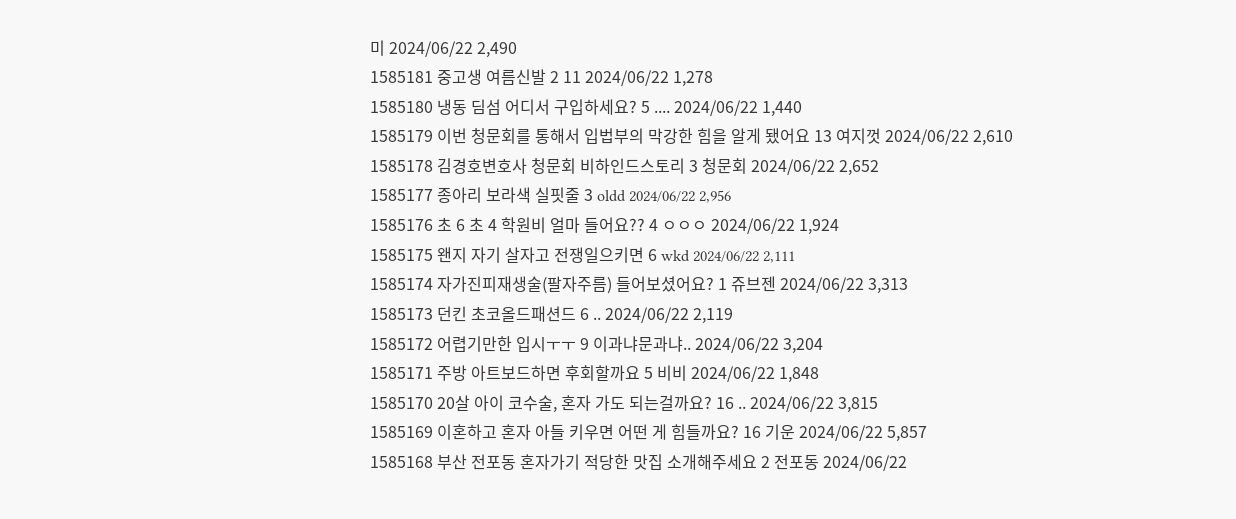미 2024/06/22 2,490
1585181 중고생 여름신발 2 11 2024/06/22 1,278
1585180 냉동 딤섬 어디서 구입하세요? 5 .... 2024/06/22 1,440
1585179 이번 청문회를 통해서 입법부의 막강한 힘을 알게 됐어요 13 여지껏 2024/06/22 2,610
1585178 김경호변호사 청문회 비하인드스토리 3 청문회 2024/06/22 2,652
1585177 종아리 보라색 실핏줄 3 oldd 2024/06/22 2,956
1585176 초 6 초 4 학원비 얼마 들어요?? 4 ㅇㅇㅇ 2024/06/22 1,924
1585175 왠지 자기 살자고 전쟁일으키면 6 wkd 2024/06/22 2,111
1585174 자가진피재생술(팔자주름) 들어보셨어요? 1 쥬브젠 2024/06/22 3,313
1585173 던킨 초코올드패션드 6 .. 2024/06/22 2,119
1585172 어렵기만한 입시ㅜㅜ 9 이과냐문과냐.. 2024/06/22 3,204
1585171 주방 아트보드하면 후회할까요 5 비비 2024/06/22 1,848
1585170 20살 아이 코수술, 혼자 가도 되는걸까요? 16 .. 2024/06/22 3,815
1585169 이혼하고 혼자 아들 키우면 어떤 게 힘들까요? 16 기운 2024/06/22 5,857
1585168 부산 전포동 혼자가기 적당한 맛집 소개해주세요 2 전포동 2024/06/22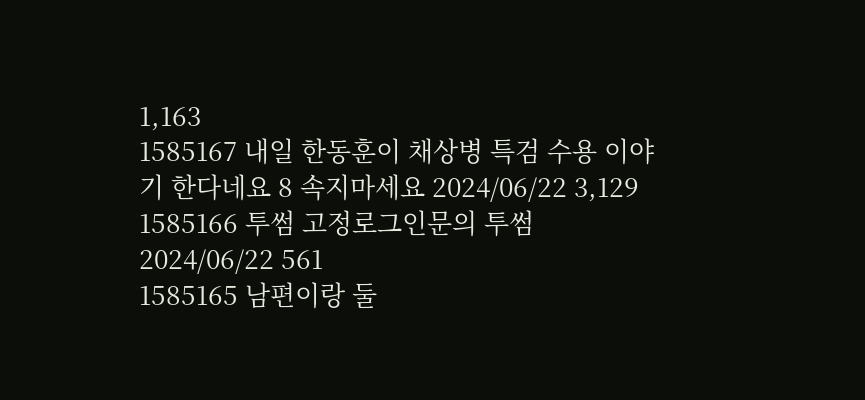1,163
1585167 내일 한동훈이 채상병 특검 수용 이야기 한다네요 8 속지마세요 2024/06/22 3,129
1585166 투썸 고정로그인문의 투썸 2024/06/22 561
1585165 남편이랑 둘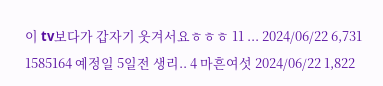이 tv보다가 갑자기 웃겨서요ㅎㅎㅎ 11 ... 2024/06/22 6,731
1585164 예정일 5일전 생리.. 4 마흔여섯 2024/06/22 1,822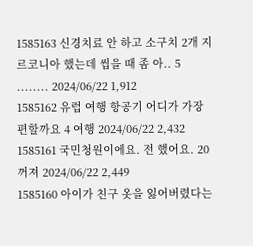1585163 신경치료 안 하고 소구치 2개 지르코니아 했는데 씹을 때 좀 아.. 5 ........ 2024/06/22 1,912
1585162 유럽 여행 항공기 어디가 가장 편할까요 4 여행 2024/06/22 2,432
1585161 국민청원이에요. 전 했어요. 20 꺼져 2024/06/22 2,449
1585160 아이가 친구 옷을 잃어버렸다는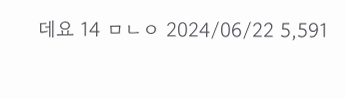데요 14 ㅁㄴㅇ 2024/06/22 5,591